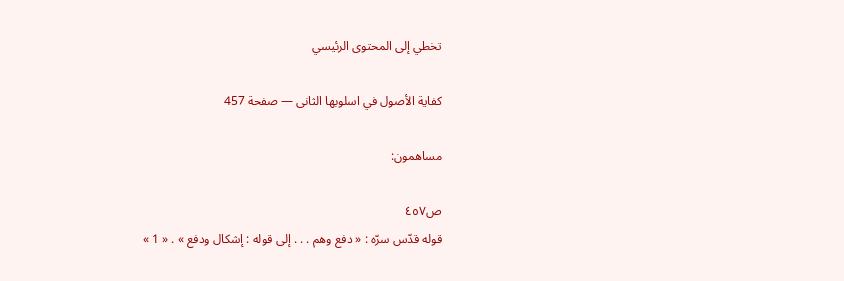تخطي إلى المحتوى الرئيسي

كفاية الأصول في اسلوبها الثانى — صفحة 457

مساهمون:

ص٤٥٧
قوله قدّس سرّه : « دفع وهم . . . إلى قوله : إشكال ودفع » . « 1 »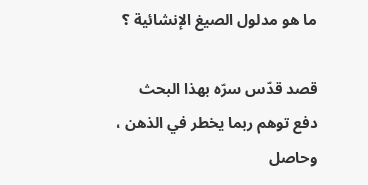ما هو مدلول الصيغ الإنشائية ؟

قصد قدّس سرّه بهذا البحث دفع توهم ربما يخطر في الذهن ، وحاصل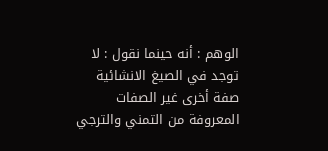الوهم : أنه حينما نقول : لا توجد في الصيغ الانشائية صفة أخرى غير الصفات المعروفة من التمني والترجي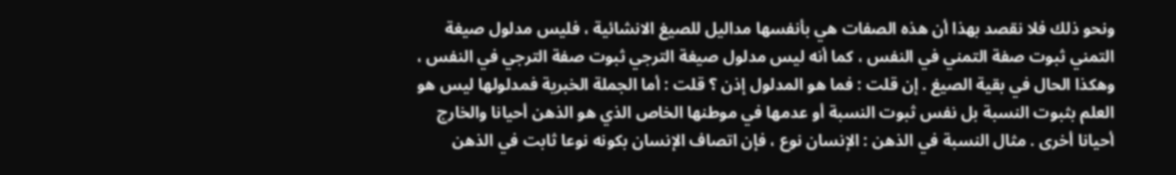ونحو ذلك فلا نقصد بهذا أن هذه الصفات هي بأنفسها مداليل للصيغ الانشائية ، فليس مدلول صيغة التمني ثبوت صفة التمني في النفس ، كما أنه ليس مدلول صيغة الترجي ثبوت صفة الترجي في النفس ، وهكذا الحال في بقية الصيغ . إن قلت : فما هو المدلول إذن ؟ قلت : أما الجملة الخبرية فمدلولها ليس هو العلم بثبوت النسبة بل نفس ثبوت النسبة أو عدمها في موطنها الخاص الذي هو الذهن أحيانا والخارج أحيانا أخرى . مثال النسبة في الذهن : الإنسان نوع ، فإن اتصاف الإنسان بكونه نوعا ثابت في الذهن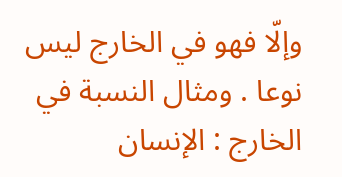وإلّا فهو في الخارج ليس نوعا . ومثال النسبة في الخارج : الإنسان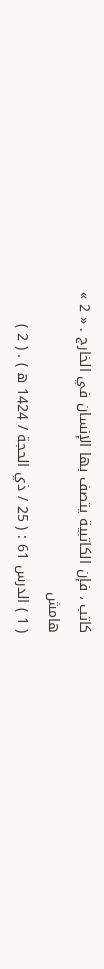كاتب ، فإن الكاتبية يتصف بها الإنسان في الخارج . « 2 »
هامش
( 1 ) الدرس 61 : ( 25 / ذي الحجة / 1424 ه ) . ( 2 )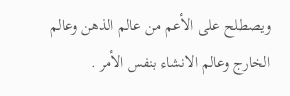ويصطلح على الأعم من عالم الذهن وعالم الخارج وعالم الانشاء بنفس الأمر .